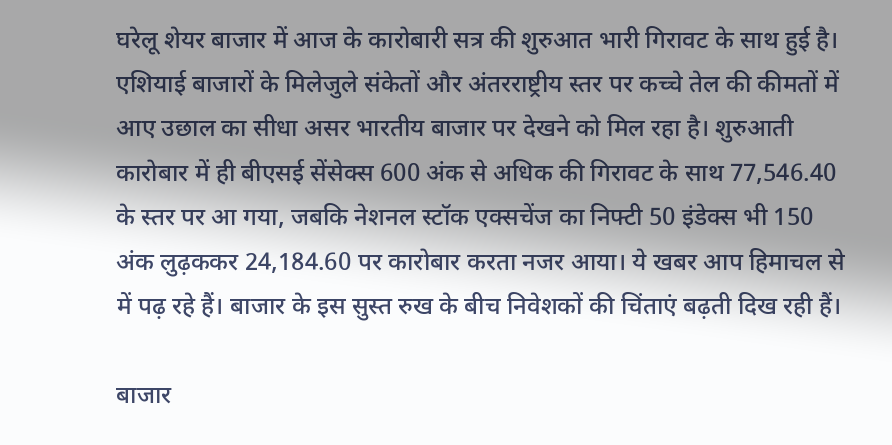घरेलू शेयर बाजार में आज के कारोबारी सत्र की शुरुआत भारी गिरावट के साथ हुई है। एशियाई बाजारों के मिलेजुले संकेतों और अंतरराष्ट्रीय स्तर पर कच्चे तेल की कीमतों में आए उछाल का सीधा असर भारतीय बाजार पर देखने को मिल रहा है। शुरुआती कारोबार में ही बीएसई सेंसेक्स 600 अंक से अधिक की गिरावट के साथ 77,546.40 के स्तर पर आ गया, जबकि नेशनल स्टॉक एक्सचेंज का निफ्टी 50 इंडेक्स भी 150 अंक लुढ़ककर 24,184.60 पर कारोबार करता नजर आया। ये खबर आप हिमाचल से में पढ़ रहे हैं। बाजार के इस सुस्त रुख के बीच निवेशकों की चिंताएं बढ़ती दिख रही हैं।

बाजार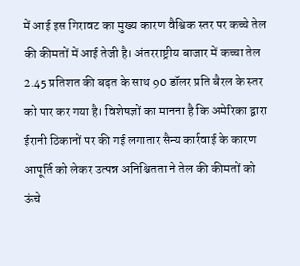में आई इस गिरावट का मुख्य कारण वैश्विक स्तर पर कच्चे तेल की कीमतों में आई तेजी है। अंतरराष्ट्रीय बाजार में कच्चा तेल 2.45 प्रतिशत की बढ़त के साथ 90 डॉलर प्रति बैरल के स्तर को पार कर गया है। विशेषज्ञों का मानना है कि अमेरिका द्वारा ईरानी ठिकानों पर की गई लगातार सैन्य कार्रवाई के कारण आपूर्ति को लेकर उत्पन्न अनिश्चितता ने तेल की कीमतों को ऊंचे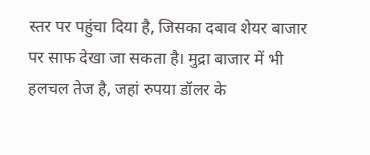स्तर पर पहुंचा दिया है, जिसका दबाव शेयर बाजार पर साफ देखा जा सकता है। मुद्रा बाजार में भी हलचल तेज है, जहां रुपया डॉलर के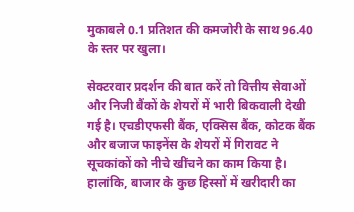मुकाबले 0.1 प्रतिशत की कमजोरी के साथ 96.40 के स्तर पर खुला।

सेक्टरवार प्रदर्शन की बात करें तो वित्तीय सेवाओं और निजी बैंकों के शेयरों में भारी बिकवाली देखी गई है। एचडीएफसी बैंक, एक्सिस बैंक, कोटक बैंक और बजाज फाइनेंस के शेयरों में गिरावट ने सूचकांकों को नीचे खींचने का काम किया है। हालांकि, बाजार के कुछ हिस्सों में खरीदारी का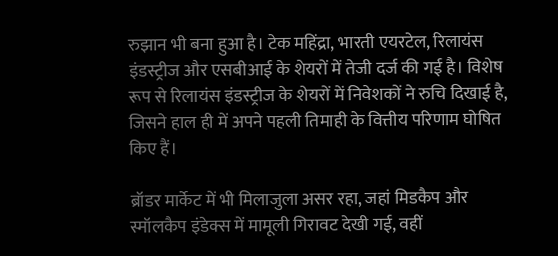रुझान भी बना हुआ है। टेक महिंद्रा, भारती एयरटेल, रिलायंस इंडस्ट्रीज और एसबीआई के शेयरों में तेजी दर्ज की गई है। विशेष रूप से रिलायंस इंडस्ट्रीज के शेयरों में निवेशकों ने रुचि दिखाई है, जिसने हाल ही में अपने पहली तिमाही के वित्तीय परिणाम घोषित किए हैं।

ब्रॉडर मार्केट में भी मिलाजुला असर रहा, जहां मिडकैप और स्मॉलकैप इंडेक्स में मामूली गिरावट देखी गई, वहीं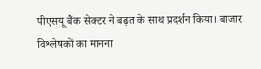पीएसयू बैंक सेक्टर ने बढ़त के साथ प्रदर्शन किया। बाजार विश्लेषकों का मानना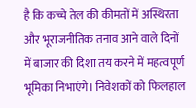है कि कच्चे तेल की कीमतों में अस्थिरता और भूराजनीतिक तनाव आने वाले दिनों में बाजार की दिशा तय करने में महत्वपूर्ण भूमिका निभाएंगे। निवेशकों को फिलहाल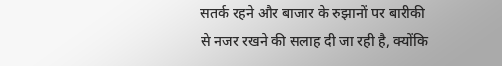सतर्क रहने और बाजार के रुझानों पर बारीकी से नजर रखने की सलाह दी जा रही है, क्योंकि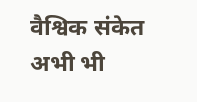वैश्विक संकेत अभी भी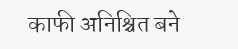काफी अनिश्चित बने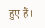हुए हैं।